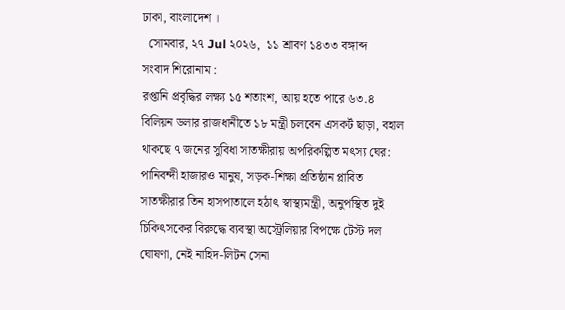ঢাকা, বাংলাদেশ ।
  সোমবার, ২৭ Jul ২০২৬,  ১১ শ্রাবণ ১৪৩৩ বঙ্গাব্দ
সংবাদ শিরোনাম :
রপ্তানি প্রবৃদ্ধির লক্ষ্য ১৫ শতাংশ, আয় হতে পারে ৬৩.৪ বিলিয়ন ডলার রাজধানীতে ১৮ মন্ত্রী চলবেন এসকর্ট ছাড়া, বহাল থাকছে ৭ জনের সুবিধা সাতক্ষীরায় অপরিকল্পিত মৎস্য ঘের: পানিবন্দী হাজারও মানুষ, সড়ক-শিক্ষা প্রতিষ্ঠান প্লাবিত সাতক্ষীরার তিন হাসপাতালে হঠাৎ স্বাস্থ্যমন্ত্রী, অনুপস্থিত দুই চিকিৎসকের বিরুদ্ধে ব্যবস্থা অস্ট্রেলিয়ার বিপক্ষে টেস্ট দল ঘোষণা, নেই নাহিদ-লিটন সেনা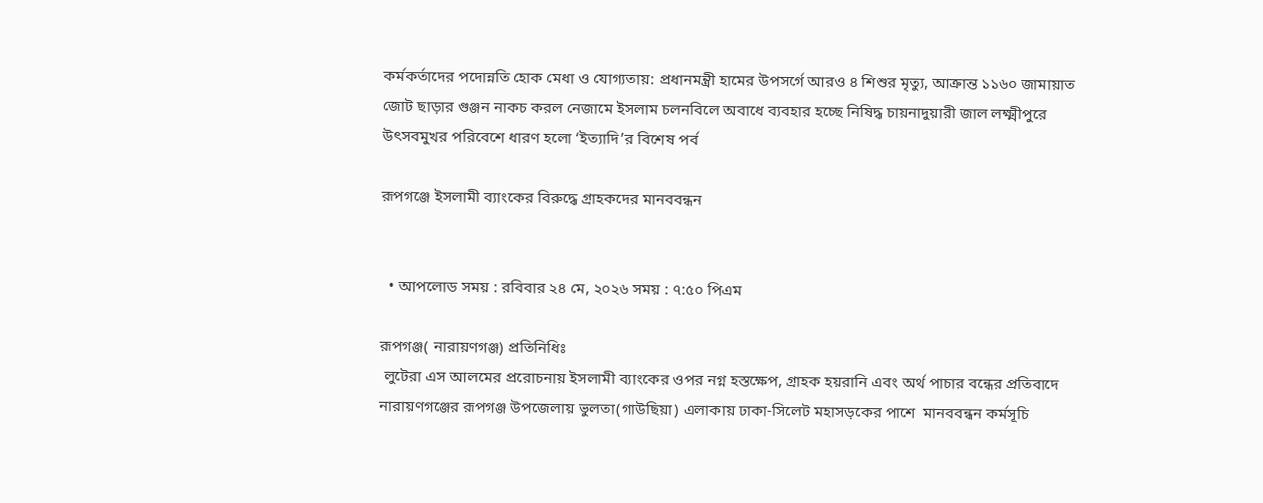কর্মকর্তাদের পদোন্নতি হোক মেধা ও যোগ্যতায়: প্রধানমন্ত্রী হামের উপসর্গে আরও ৪ শিশুর মৃত্যু, আক্রান্ত ১১৬০ জামায়াত জোট ছাড়ার গুঞ্জন নাকচ করল নেজামে ইসলাম চলনবিলে অবাধে ব্যবহার হচ্ছে নিষিদ্ধ চায়নাদুয়ারী জাল লক্ষ্মীপুরে উৎসবমুখর পরিবেশে ধারণ হলো ‘ইত্যাদি’র বিশেষ পর্ব

রূপগঞ্জে ইসলামী ব্যাংকের বিরুদ্ধে গ্রাহকদের মানববন্ধন


  • আপলোড সময় : রবিবার ২৪ মে, ২০২৬ সময় : ৭:৫০ পিএম

রূপগঞ্জ( নারায়ণগঞ্জ) প্রতিনিধিঃ
 লুটেরা এস আলমের প্ররোচনায় ইসলামী ব্যাংকের ওপর নগ্ন হস্তক্ষেপ, গ্রাহক হয়রানি এবং অর্থ পাচার বন্ধের প্রতিবাদে নারায়ণগঞ্জের রূপগঞ্জ উপজেলায় ভুলতা(গাউছিয়া) এলাকায় ঢাকা-সিলেট মহাসড়কের পাশে  মানববন্ধন কর্মসূচি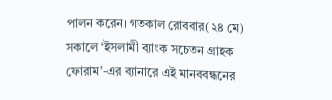পালন করেন। গতকাল রোববার(২৪ মে) সকালে ‘ইসলামী ব্যাংক সচেতন গ্রাহক ফোরাম’-এর ব্যানারে এই মানববন্ধনের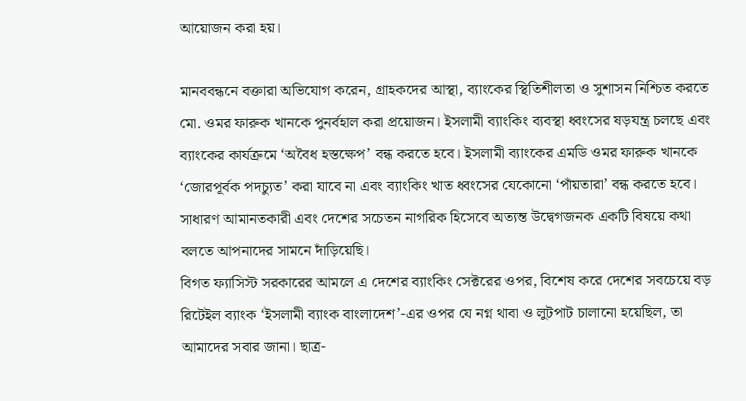আয়োজন করা হয়।

মানববন্ধনে বক্তারা অভিযোগ করেন, গ্রাহকদের আস্থা, ব্যাংকের স্থিতিশীলতা ও সুশাসন নিশ্চিত করতে মো. ওমর ফারুক খানকে পুনর্বহাল করা প্রয়োজন। ইসলামী ব্যাংকিং ব্যবস্থা ধ্বংসের ষড়যন্ত্র চলছে এবং ব্যাংকের কার্যক্রমে ‘অবৈধ হস্তক্ষেপ’ বন্ধ করতে হবে। ইসলামী ব্যাংকের এমডি ওমর ফারুক খানকে ‘জোরপূর্বক পদচ্যুত’ করা যাবে না এবং ব্যাংকিং খাত ধ্বংসের যেকোনো ‘পাঁয়তারা’ বন্ধ করতে হবে। সাধারণ আমানতকারী এবং দেশের সচেতন নাগরিক হিসেবে অত্যন্ত উদ্বেগজনক একটি বিষয়ে কথা বলতে আপনাদের সামনে দাঁড়িয়েছি।
বিগত ফ্যাসিস্ট সরকারের আমলে এ দেশের ব্যাংকিং সেক্টরের ওপর, বিশেষ করে দেশের সবচেয়ে বড় রিটেইল ব্যাংক ‘ইসলামী ব্যাংক বাংলাদেশ’-এর ওপর যে নগ্ন থাবা ও লুটপাট চালানো হয়েছিল, তা আমাদের সবার জানা। ছাত্র-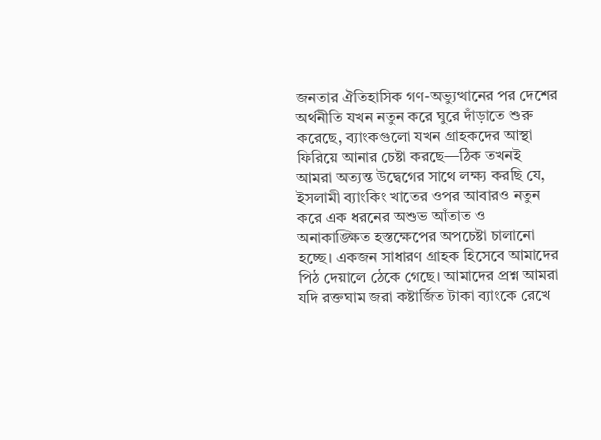জনতার ঐতিহাসিক গণ-অভ্যুত্থানের পর দেশের অর্থনীতি যখন নতুন করে ঘুরে দাঁড়াতে শুরু করেছে, ব্যাংকগুলো যখন গ্রাহকদের আস্থা ফিরিয়ে আনার চেষ্টা করছে—ঠিক তখনই আমরা অত্যন্ত উদ্বেগের সাথে লক্ষ্য করছি যে, ইসলামী ব্যাংকিং খাতের ওপর আবারও নতুন করে এক ধরনের অশুভ আঁতাত ও অনাকাঙ্ক্ষিত হস্তক্ষেপের অপচেষ্টা চালানো হচ্ছে। একজন সাধারণ গ্রাহক হিসেবে আমাদের পিঠ দেয়ালে ঠেকে গেছে। আমাদের প্রশ্ন আমরা যদি রক্তঘাম জরা কষ্টার্জিত টাকা ব্যাংকে রেখে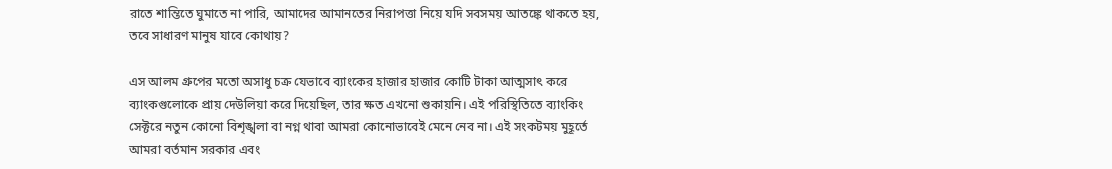রাতে শান্তিতে ঘুমাতে না পারি, আমাদের আমানতের নিরাপত্তা নিয়ে যদি সবসময় আতঙ্কে থাকতে হয়, তবে সাধারণ মানুষ যাবে কোথায়?

এস আলম গ্রুপের মতো অসাধু চক্র যেভাবে ব্যাংকের হাজার হাজার কোটি টাকা আত্মসাৎ করে ব্যাংকগুলোকে প্রায় দেউলিয়া করে দিয়েছিল, তার ক্ষত এখনো শুকায়নি। এই পরিস্থিতিতে ব্যাংকিং সেক্টরে নতুন কোনো বিশৃঙ্খলা বা নগ্ন থাবা আমরা কোনোভাবেই মেনে নেব না। এই সংকটময় মুহূর্তে আমরা বর্তমান সরকার এবং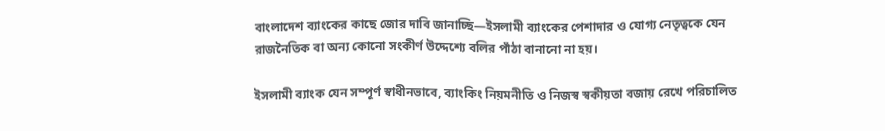বাংলাদেশ ব্যাংকের কাছে জোর দাবি জানাচ্ছি—ইসলামী ব্যাংকের পেশাদার ও যোগ্য নেতৃত্বকে যেন রাজনৈতিক বা অন্য কোনো সংকীর্ণ উদ্দেশ্যে বলির পাঁঠা বানানো না হয়।

ইসলামী ব্যাংক যেন সম্পূর্ণ স্বাধীনভাবে, ব্যাংকিং নিয়মনীতি ও নিজস্ব স্বকীয়তা বজায় রেখে পরিচালিত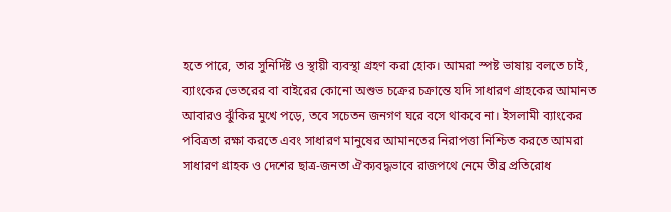হতে পারে, তার সুনির্দিষ্ট ও স্থায়ী ব্যবস্থা গ্রহণ করা হোক। আমরা স্পষ্ট ভাষায় বলতে চাই, ব্যাংকের ভেতরের বা বাইরের কোনো অশুভ চক্রের চক্রান্তে যদি সাধারণ গ্রাহকের আমানত আবারও ঝুঁকির মুখে পড়ে, তবে সচেতন জনগণ ঘরে বসে থাকবে না। ইসলামী ব্যাংকের পবিত্রতা রক্ষা করতে এবং সাধারণ মানুষের আমানতের নিরাপত্তা নিশ্চিত করতে আমরা সাধারণ গ্রাহক ও দেশের ছাত্র-জনতা ঐক্যবদ্ধভাবে রাজপথে নেমে তীব্র প্রতিরোধ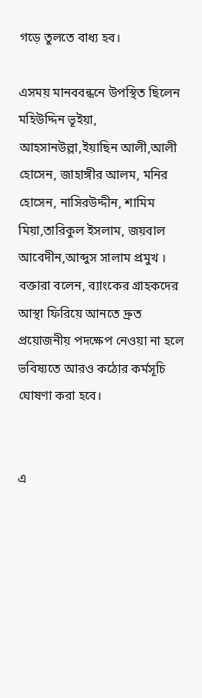গড়ে তুলতে বাধ্য হব।

এসময় মানববন্ধনে উপস্থিত ছিলেন মহিউদ্দিন ভূইয়া, আহসানউল্লা,ইয়াছিন আলী,আলী হোসেন, জাহাঙ্গীর আলম, মনির হোসেন, নাসিরউদ্দীন, শামিম মিয়া,তারিকুল ইসলাম, জয়বাল আবেদীন,আব্দুস সালাম প্রমুখ । বক্তারা বলেন, ব্যাংকের গ্রাহকদের আস্থা ফিরিয়ে আনতে দ্রুত প্রয়োজনীয় পদক্ষেপ নেওয়া না হলে ভবিষ্যতে আরও কঠোর কর্মসূচি ঘোষণা করা হবে।


এ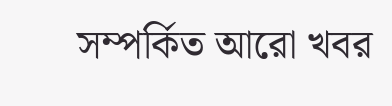সম্পর্কিত আরো খবর